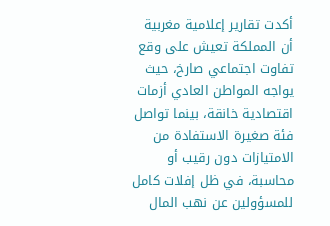أكدت تقارير إعلامية مغربية أن المملكة تعيش على وقع تفاوت اجتماعي صارخ، حيث يواجه المواطن العادي أزمات اقتصادية خانقة، بينما تواصل فئة صغيرة الاستفادة من الامتيازات دون رقيب أو محاسبة، في ظل إفلات كامل للمسؤولين عن نهب المال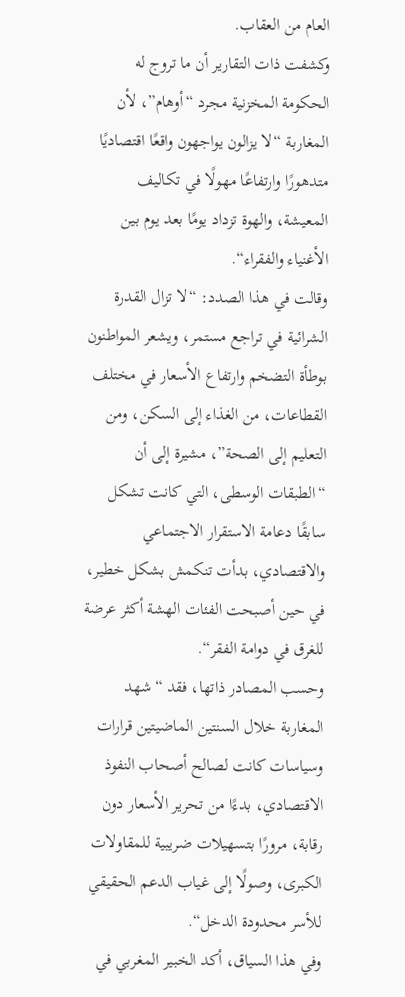العام من العقاب.
وكشفت ذات التقارير أن ما تروج له الحكومة المخزنية مجرد “أوهام”، لأن المغاربة “لا يزالون يواجهون واقعًا اقتصاديًا متدهورًا وارتفاعًا مهولًا في تكاليف المعيشة، والهوة تزداد يومًا بعد يوم بين الأغنياء والفقراء“.
وقالت في هذا الصدد: “لا تزال القدرة الشرائية في تراجع مستمر، ويشعر المواطنون بوطأة التضخم وارتفاع الأسعار في مختلف القطاعات، من الغذاء إلى السكن، ومن التعليم إلى الصحة”، مشيرة إلى أن “الطبقات الوسطى، التي كانت تشكل سابقًا دعامة الاستقرار الاجتماعي والاقتصادي، بدأت تنكمش بشكل خطير، في حين أصبحت الفئات الهشة أكثر عرضة للغرق في دوامة الفقر“.
وحسب المصادر ذاتها، فقد “شهد المغاربة خلال السنتين الماضيتين قرارات وسياسات كانت لصالح أصحاب النفوذ الاقتصادي، بدءًا من تحرير الأسعار دون رقابة، مرورًا بتسهيلات ضريبية للمقاولات الكبرى، وصولًا إلى غياب الدعم الحقيقي للأسر محدودة الدخل“.
وفي هذا السياق، أكد الخبير المغربي في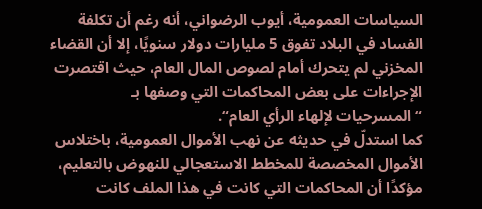السياسات العمومية، أيوب الرضواني، أنه رغم أن تكلفة الفساد في البلاد تفوق 5 مليارات دولار سنويًا، إلا أن القضاء المخزني لم يتحرك أمام لصوص المال العام، حيث اقتصرت الإجراءات على بعض المحاكمات التي وصفها بـ “المسرحيات لإلهاء الرأي العام“.
كما استدلّ في حديثه عن نهب الأموال العمومية، باختلاس الأموال المخصصة للمخطط الاستعجالي للنهوض بالتعليم، مؤكدًا أن المحاكمات التي كانت في هذا الملف كانت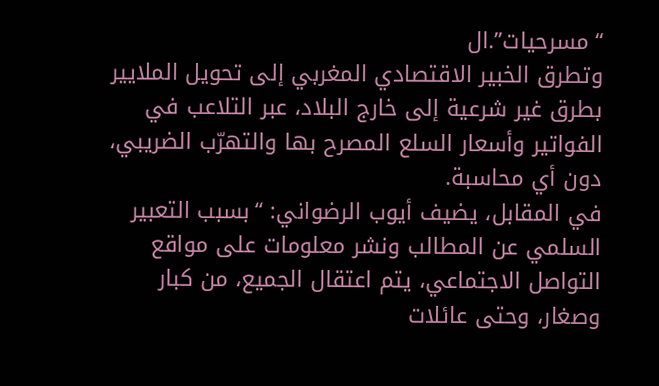“مسرحيات”.ال
وتطرق الخبير الاقتصادي المغربي إلى تحويل الملايير بطرق غير شرعية إلى خارج البلاد، عبر التلاعب في الفواتير وأسعار السلع المصرح بها والتهرّب الضريبي، دون أي محاسبة.
في المقابل، يضيف أيوب الرضواني: “بسبب التعبير السلمي عن المطالب ونشر معلومات على مواقع التواصل الاجتماعي، يتم اعتقال الجميع، من كبار وصغار، وحتى عائلات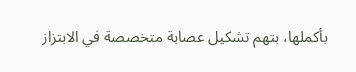بأكملها، بتهم تشكيل عصابة متخصصة في الابتزاز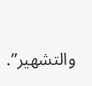والتشهير”.